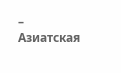– Азиатская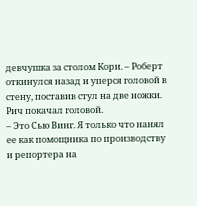девчушка за столом Кори. – Роберт откинулся назад и уперся головой в стену, поставив стул на две ножки.
Рич покачал головой.
– Это Сью Винг. Я только что нанял ее как помощника по производству и репортера на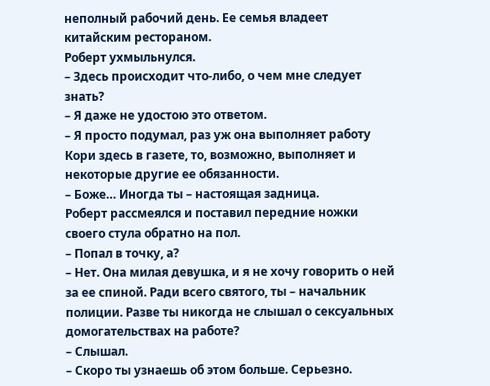неполный рабочий день. Ее семья владеет китайским рестораном.
Роберт ухмыльнулся.
– Здесь происходит что-либо, о чем мне следует знать?
– Я даже не удостою это ответом.
– Я просто подумал, раз уж она выполняет работу Кори здесь в газете, то, возможно, выполняет и некоторые другие ее обязанности.
– Боже… Иногда ты – настоящая задница.
Роберт рассмеялся и поставил передние ножки своего стула обратно на пол.
– Попал в точку, а?
– Нет. Она милая девушка, и я не хочу говорить о ней за ее спиной. Ради всего святого, ты – начальник полиции. Разве ты никогда не слышал о сексуальных домогательствах на работе?
– Слышал.
– Скоро ты узнаешь об этом больше. Серьезно.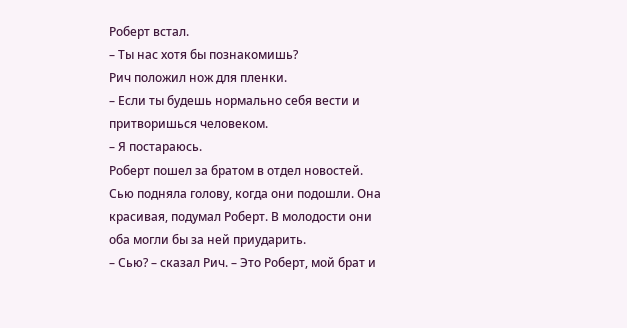Роберт встал.
– Ты нас хотя бы познакомишь?
Рич положил нож для пленки.
– Если ты будешь нормально себя вести и притворишься человеком.
– Я постараюсь.
Роберт пошел за братом в отдел новостей. Сью подняла голову, когда они подошли. Она красивая, подумал Роберт. В молодости они оба могли бы за ней приударить.
– Сью? – сказал Рич. – Это Роберт, мой брат и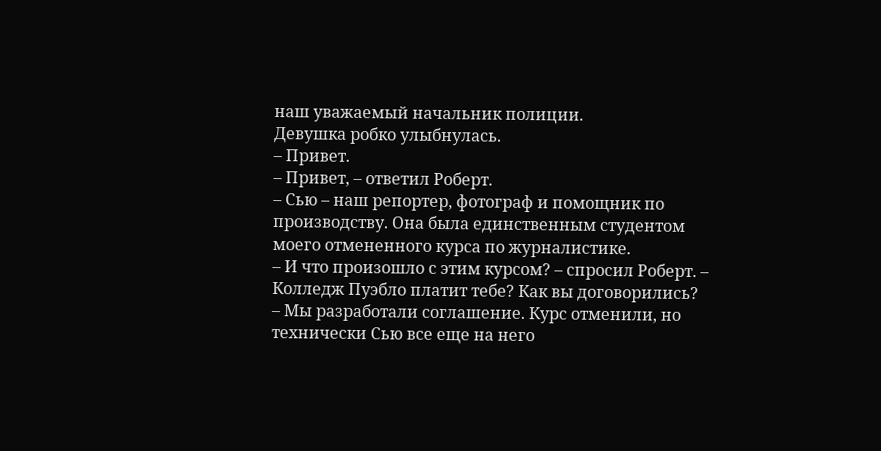наш уважаемый начальник полиции.
Девушка робко улыбнулась.
– Привет.
– Привет, – ответил Роберт.
– Сью – наш репортер, фотограф и помощник по производству. Она была единственным студентом моего отмененного курса по журналистике.
– И что произошло с этим курсом? – спросил Роберт. – Колледж Пуэбло платит тебе? Как вы договорились?
– Мы разработали соглашение. Курс отменили, но технически Сью все еще на него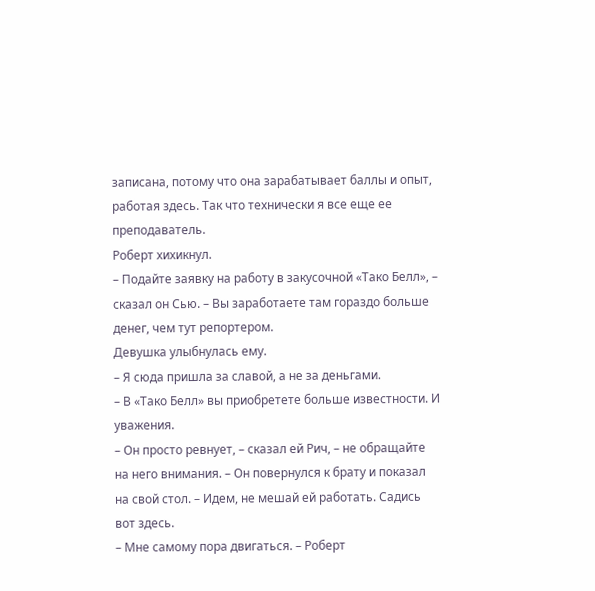записана, потому что она зарабатывает баллы и опыт, работая здесь. Так что технически я все еще ее преподаватель.
Роберт хихикнул.
– Подайте заявку на работу в закусочной «Тако Белл», – сказал он Сью. – Вы заработаете там гораздо больше денег, чем тут репортером.
Девушка улыбнулась ему.
– Я сюда пришла за славой, а не за деньгами.
– В «Тако Белл» вы приобретете больше известности. И уважения.
– Он просто ревнует, – сказал ей Рич, – не обращайте на него внимания. – Он повернулся к брату и показал на свой стол. – Идем, не мешай ей работать. Садись вот здесь.
– Мне самому пора двигаться. – Роберт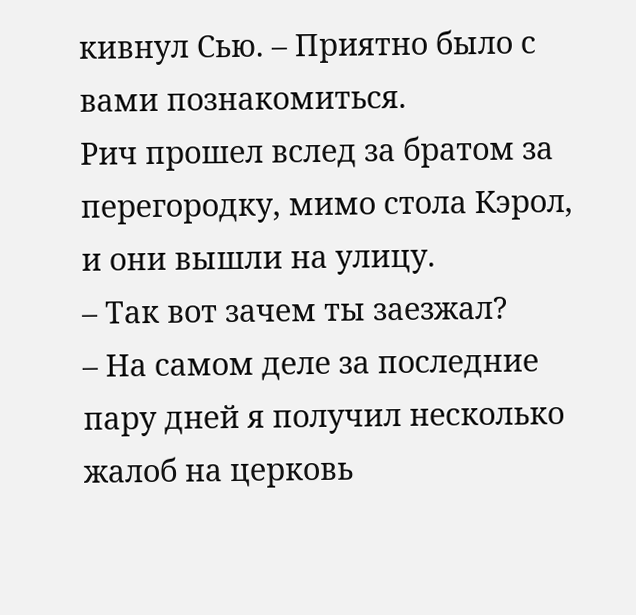кивнул Сью. – Приятно было с вами познакомиться.
Рич прошел вслед за братом за перегородку, мимо стола Кэрол, и они вышли на улицу.
– Так вот зачем ты заезжал?
– На самом деле за последние пару дней я получил несколько жалоб на церковь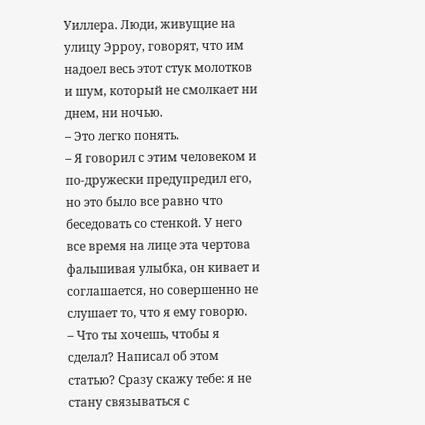Уиллера. Люди, живущие на улицу Эрроу, говорят, что им надоел весь этот стук молотков и шум, который не смолкает ни днем, ни ночью.
– Это легко понять.
– Я говорил с этим человеком и по-дружески предупредил его, но это было все равно что беседовать со стенкой. У него все время на лице эта чертова фальшивая улыбка, он кивает и соглашается, но совершенно не слушает то, что я ему говорю.
– Что ты хочешь, чтобы я сделал? Написал об этом статью? Сразу скажу тебе: я не стану связываться с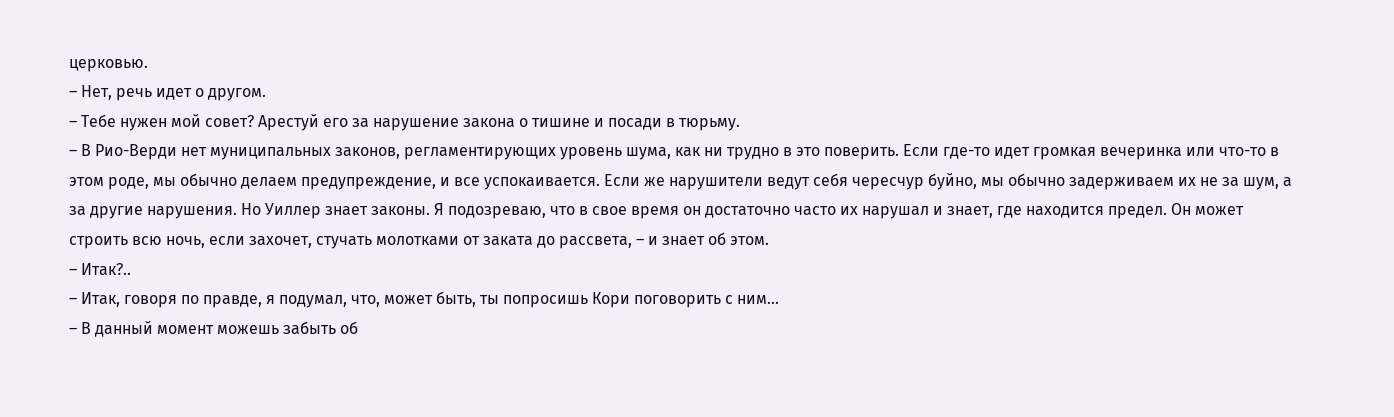церковью.
– Нет, речь идет о другом.
– Тебе нужен мой совет? Арестуй его за нарушение закона о тишине и посади в тюрьму.
– В Рио-Верди нет муниципальных законов, регламентирующих уровень шума, как ни трудно в это поверить. Если где-то идет громкая вечеринка или что-то в этом роде, мы обычно делаем предупреждение, и все успокаивается. Если же нарушители ведут себя чересчур буйно, мы обычно задерживаем их не за шум, а за другие нарушения. Но Уиллер знает законы. Я подозреваю, что в свое время он достаточно часто их нарушал и знает, где находится предел. Он может строить всю ночь, если захочет, стучать молотками от заката до рассвета, – и знает об этом.
– Итак?..
– Итак, говоря по правде, я подумал, что, может быть, ты попросишь Кори поговорить с ним…
– В данный момент можешь забыть об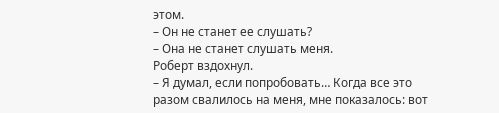этом.
– Он не станет ее слушать?
– Она не станет слушать меня.
Роберт вздохнул.
– Я думал, если попробовать… Когда все это разом свалилось на меня, мне показалось: вот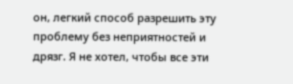он, легкий способ разрешить эту проблему без неприятностей и дрязг. Я не хотел, чтобы все эти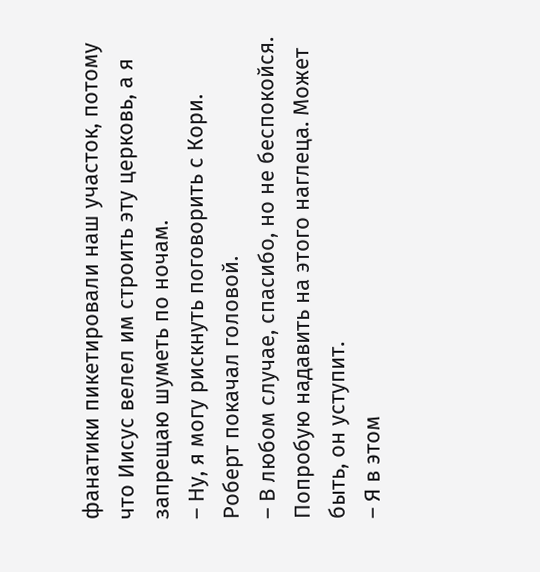фанатики пикетировали наш участок, потому что Иисус велел им строить эту церковь, а я запрещаю шуметь по ночам.
– Ну, я могу рискнуть поговорить с Кори.
Роберт покачал головой.
– В любом случае, спасибо, но не беспокойся. Попробую надавить на этого наглеца. Может быть, он уступит.
– Я в этом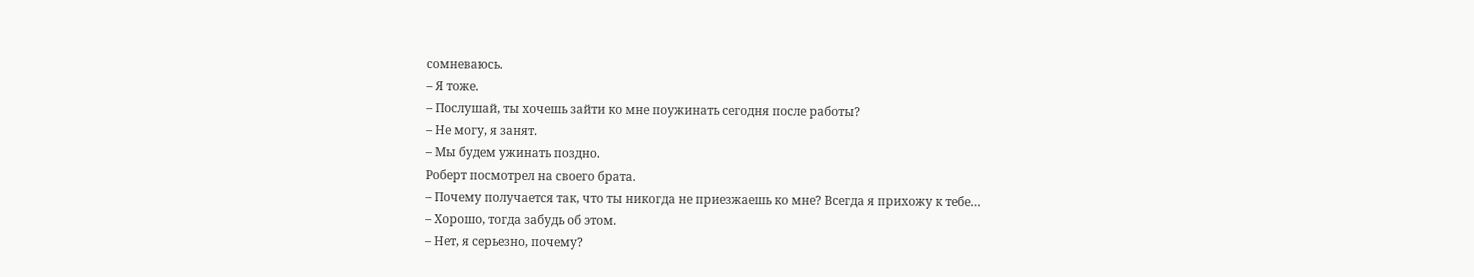сомневаюсь.
– Я тоже.
– Послушай, ты хочешь зайти ко мне поужинать сегодня после работы?
– Не могу, я занят.
– Мы будем ужинать поздно.
Роберт посмотрел на своего брата.
– Почему получается так, что ты никогда не приезжаешь ко мне? Всегда я прихожу к тебе…
– Хорошо, тогда забудь об этом.
– Нет, я серьезно, почему?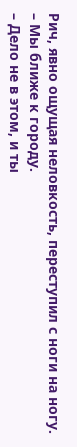Рич, явно ощущая неловкость, переступил с ноги на ногу.
– Мы ближе к городу.
– Дело не в этом, и ты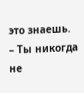это знаешь.
– Ты никогда не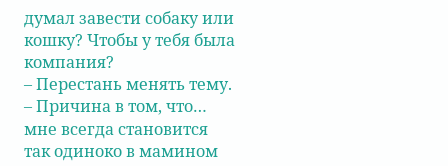думал завести собаку или кошку? Чтобы у тебя была компания?
– Перестань менять тему.
– Причина в том, что… мне всегда становится так одиноко в мамином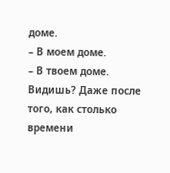доме.
– В моем доме.
– В твоем доме. Видишь? Даже после того, как столько времени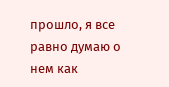прошло, я все равно думаю о нем как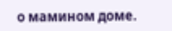о мамином доме.